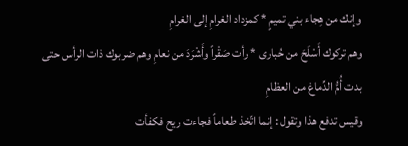وإنك من هِجاء بني تميمٍ * كمزداد الغرامِ إلى الغرامِ
وهم تركوك أَسْلَحَ من حُبارى * رأت صَقْراً وأَشْرَدَ من نعامِ وهم ضربوك ذات الرأس حتى
بدت أُمُّ الدِّماغ من العظامِ
وقيس تدفع هذا وتقول : إنما اتّخذ طعاماً فجاءت ريح فكفأت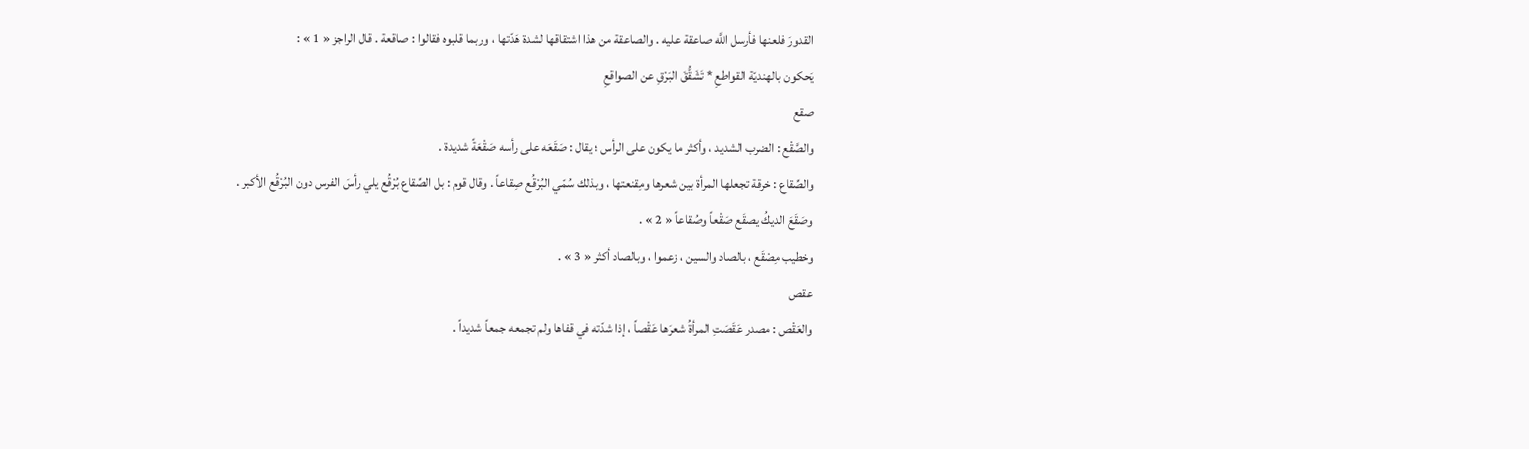القدورَ فلعنها فأرسل اللَّه صاعقة عليه . والصاعقة من هذا اشتقاقها لشدة هَدّتها ، وربما قلبوه فقالوا : صاقعة . قال الراجز « 1 » :
يَحكون بالهنديّة القواطعِ * تَشَقُّقَ البَرْقِ عن الصواقعِ
صقع
والصَّقْع : الضرب الشديد ، وأكثر ما يكون على الرأس ؛ يقال : صَقَعَه على رأسه صَقْعَةً شديدة .
والصِّقاع : خرقة تجعلها المرأة بين شعرها ومِقنعتها ، وبذلك سُمّي البُرْقُع صِقاعاً . وقال قوم : بل الصِّقاع بُرْقُع يلي رأسَ الفرس دون البُرْقُع الأكبر .
وصَقَعَ الديكُ يصقَع صَقْعاً وصُقاعاً « 2 » .
وخطيب مِصْقَع ، بالصاد والسين ، زعموا ، وبالصاد أكثر « 3 » .
عقص
والعَقْص : مصدر عَقَصَتِ المرأةُ شعرَها عَقْصاً ، إذا شدّته في قفاها ولم تجمعه جمعاً شديداً .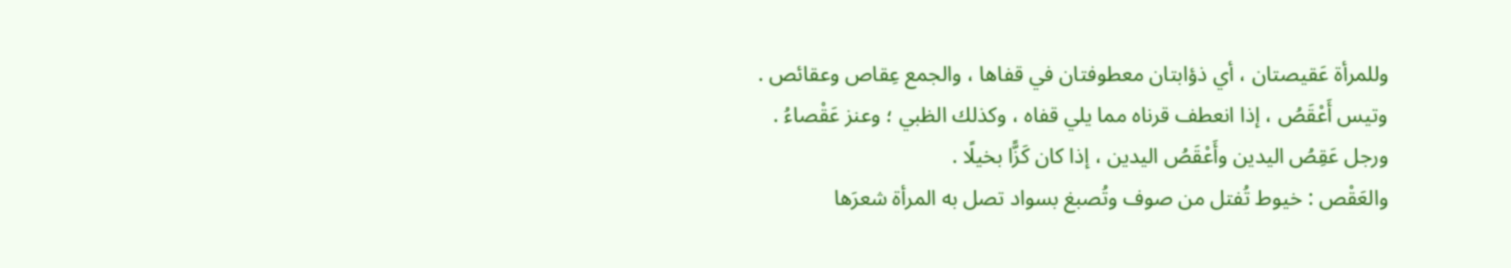وللمرأة عَقيصتان ، أي ذؤابتان معطوفتان في قفاها ، والجمع عِقاص وعقائص .
وتيس أَعْقَصُ ، إذا انعطف قرناه مما يلي قفاه ، وكذلك الظبي ؛ وعنز عَقْصاءُ .
ورجل عَقِصُ اليدين وأَعْقَصُ اليدين ، إذا كان كَزًّا بخيلًا .
والعَقْص : خيوط تُفتل من صوف وتُصبغ بسواد تصل به المرأة شعرَها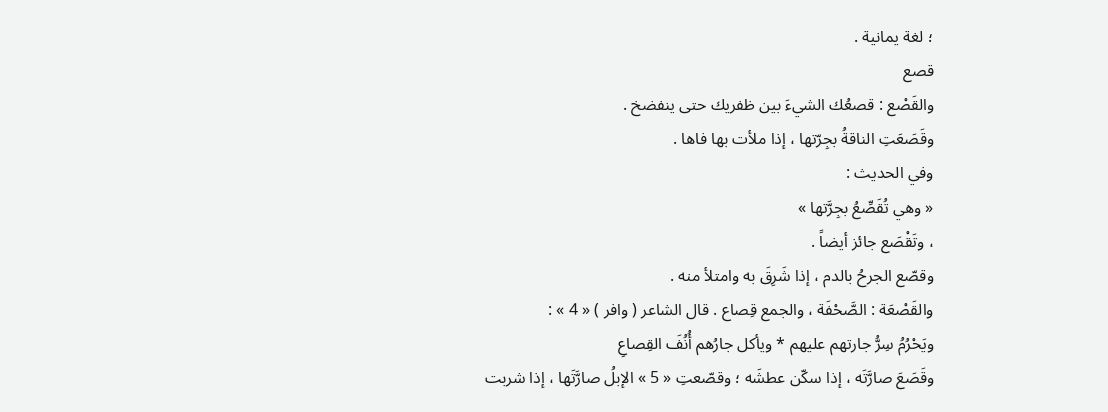؛ لغة يمانية .
قصع
والقَصْع : قصعُك الشيءَ بين ظفريك حتى ينفضخ .
وقَصَعَتِ الناقةُ بجِرّتها ، إذا ملأت بها فاها .
وفي الحديث :
« وهي تُقَصِّعُ بجِرَّتها »
، وتَقْصَع جائز أيضاً .
وقصّع الجرحُ بالدم ، إذا شَرِقَ به وامتلأ منه .
والقَصْعَة : الصَّحْفَة ، والجمع قِصاع . قال الشاعر ( وافر ) « 4 » :
ويَحْرُمُ سِرُّ جارتهم عليهم * ويأكل جارُهم أُنُفَ القِصاعِ
وقَصَعَ صارَّتَه ، إذا سكّن عطشَه ؛ وقصّعتِ « 5 » الإبلُ صارَّتَها ، إذا شربت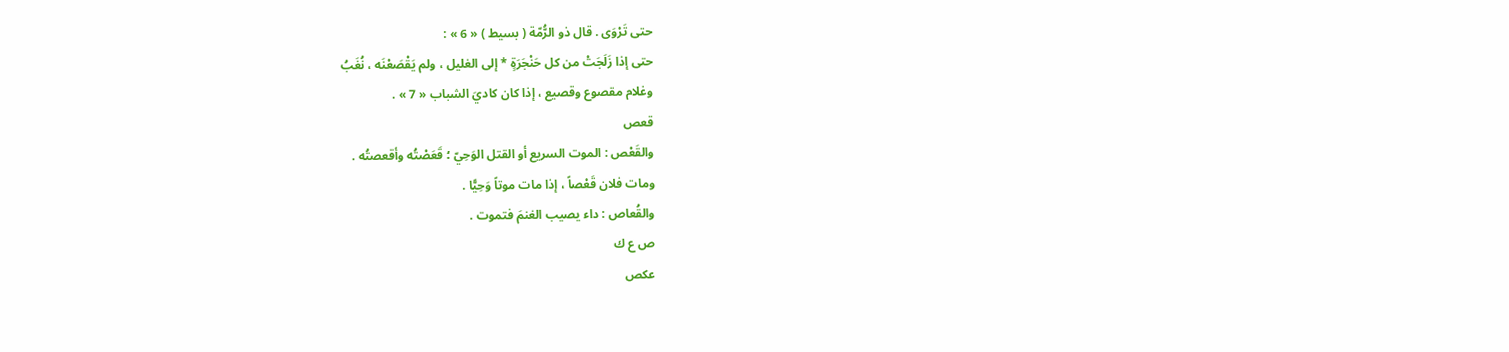حتى تَرْوَى . قال ذو الرُّمّة ( بسيط ) « 6 » :
حتى إذا زَلَجَتْ من كل حَنْجَرَةٍ * إلى الغليل ، ولم يَقْصَعْنَه ، نُغَبُ
وغلام مقصوع وقصيع ، إذا كان كاديَ الشباب « 7 » .
قعص
والقَعْص : الموت السريع أو القتل الوَحِيّ ؛ قَعَصْتُه وأقعصتُه .
ومات فلان قَعْصاً ، إذا مات موتاً وَحِيًّا .
والقُعاص : داء يصيب الغنمَ فتموت .
ص ع ك
عكص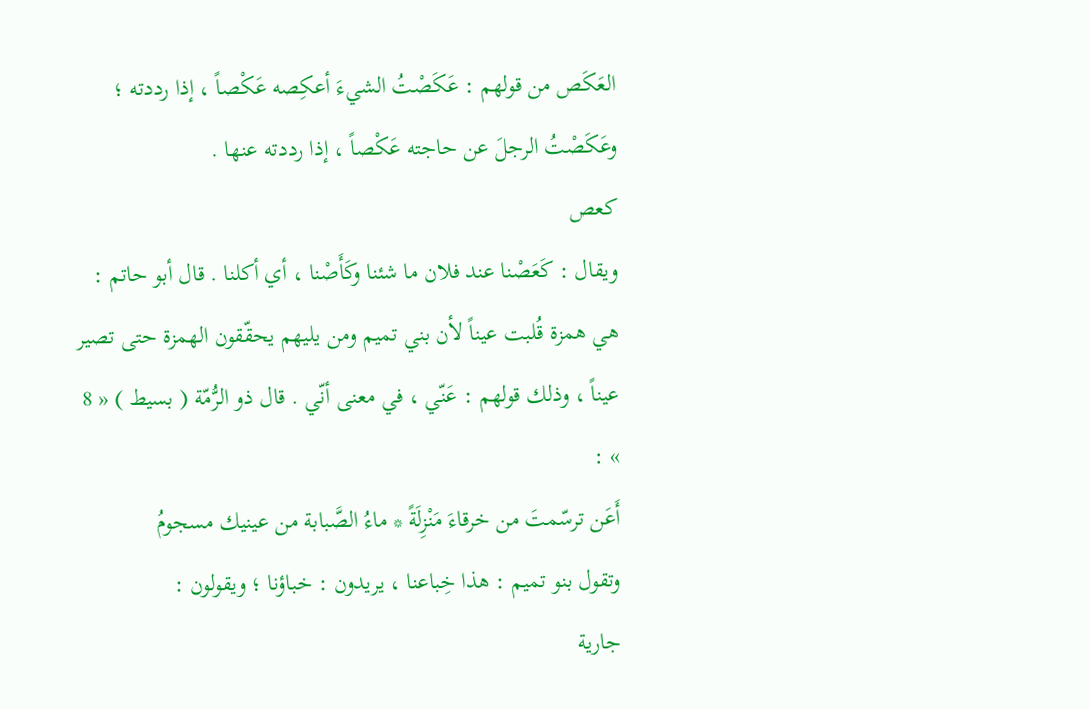العَكَص من قولهم : عَكَصْتُ الشيءَ أعكِصه عَكْصاً ، إذا رددته ؛ وعَكَصْتُ الرجلَ عن حاجته عَكْصاً ، إذا رددته عنها .
كعص
ويقال : كَعَصْنا عند فلان ما شئنا وكَأَصْنا ، أي أكلنا . قال أبو حاتم : هي همزة قُلبت عيناً لأن بني تميم ومن يليهم يحقّقون الهمزة حتى تصير عيناً ، وذلك قولهم : عَنّي ، في معنى أنّي . قال ذو الرُّمّة ( بسيط ) « 8 » :
أَعَن ترسّمتَ من خرقاءَ مَنْزِلَةً * ماءُ الصَّبابة من عينيك مسجومُ
وتقول بنو تميم : هذا خِباعنا ، يريدون : خباؤنا ؛ ويقولون :
جارية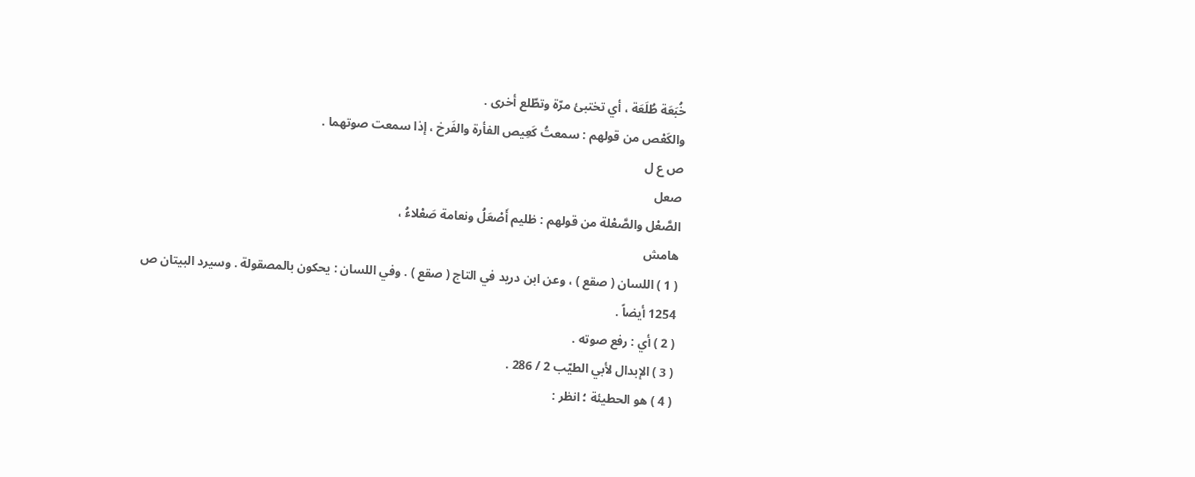خُبَعَة طُلَعَة ، أي تختبئ مرّة وتطّلع أخرى .
والكَعْص من قولهم : سمعتُ كَعِيص الفأرة والفَرخ ، إذا سمعت صوتهما .
ص ع ل
صعل
الصَّعْل والصَّعْلة من قولهم : ظليم أَصْعَلُ ونعامة صَعْلاءُ ،
هامش
( 1 ) اللسان ( صقع ) ، وعن ابن دريد في التاج ( صقع ) . وفي اللسان : يحكون بالمصقولة . وسيرد البيتان ص 1254 أيضاً .
( 2 ) أي : رفع صوته .
( 3 ) الإبدال لأبي الطيّب 2 / 286 .
( 4 ) هو الحطيئة ؛ انظر :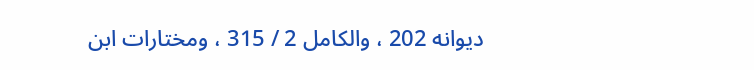ديوانه 202 ، والكامل 2 / 315 ، ومختارات ابن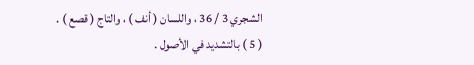الشجري 3 / 36 ، واللسان ( أنف ) ، والتاج ( قصع ) .
( 5 ) بالتشديد في الأصول .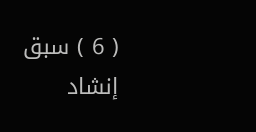( 6 ) سبق إنشاد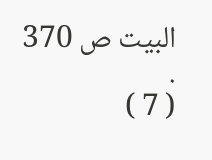البيت ص 370 .
( 7 )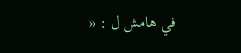في هامش ل : «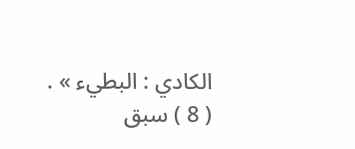الكادي : البطيء » .
( 8 ) سبق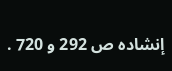إنشاده ص 292 و 720 .